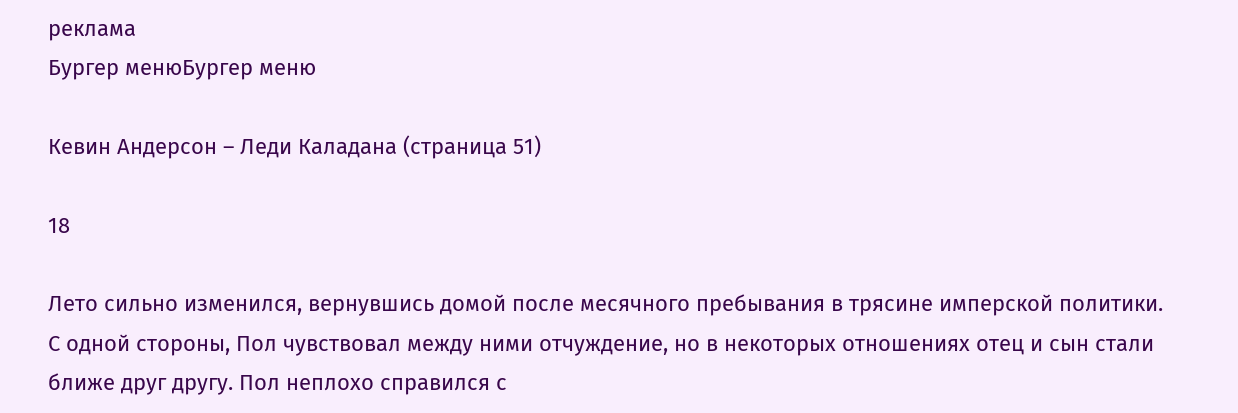реклама
Бургер менюБургер меню

Кевин Андерсон – Леди Каладана (страница 51)

18

Лето сильно изменился, вернувшись домой после месячного пребывания в трясине имперской политики. С одной стороны, Пол чувствовал между ними отчуждение, но в некоторых отношениях отец и сын стали ближе друг другу. Пол неплохо справился с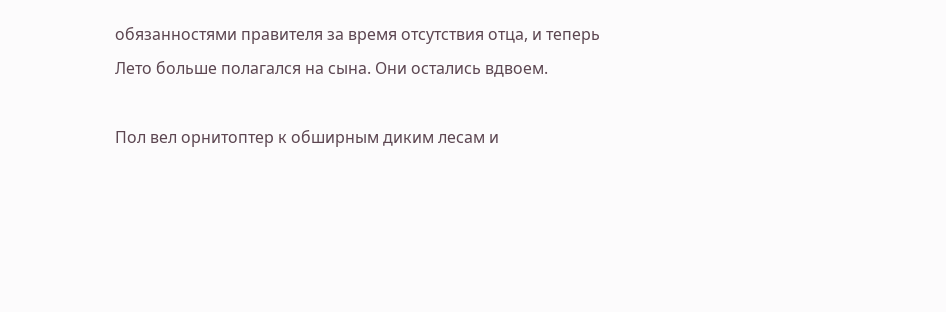обязанностями правителя за время отсутствия отца, и теперь Лето больше полагался на сына. Они остались вдвоем.

Пол вел орнитоптер к обширным диким лесам и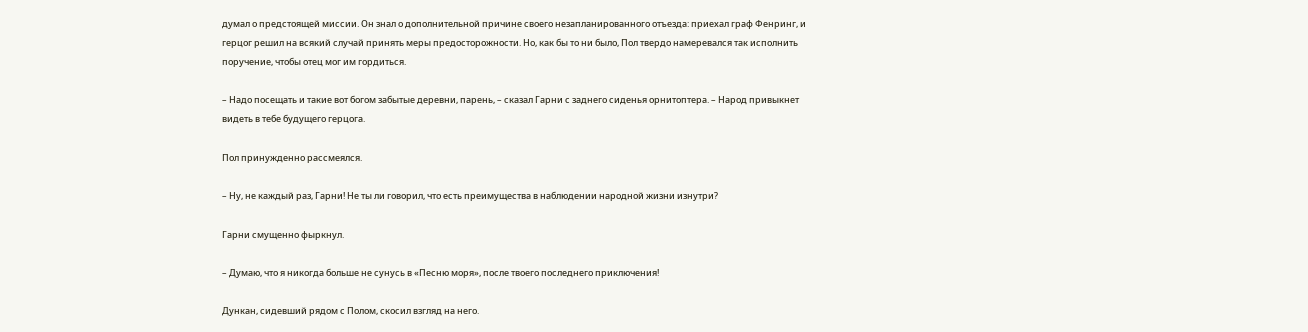думал о предстоящей миссии. Он знал о дополнительной причине своего незапланированного отъезда: приехал граф Фенринг, и герцог решил на всякий случай принять меры предосторожности. Но, как бы то ни было, Пол твердо намеревался так исполнить поручение, чтобы отец мог им гордиться.

– Надо посещать и такие вот богом забытые деревни, парень, – сказал Гарни с заднего сиденья орнитоптера. – Народ привыкнет видеть в тебе будущего герцога.

Пол принужденно рассмеялся.

– Ну, не каждый раз, Гарни! Не ты ли говорил, что есть преимущества в наблюдении народной жизни изнутри?

Гарни смущенно фыркнул.

– Думаю, что я никогда больше не сунусь в «Песню моря», после твоего последнего приключения!

Дункан, сидевший рядом с Полом, скосил взгляд на него.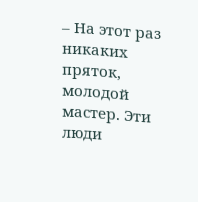– На этот раз никаких пряток, молодой мастер. Эти люди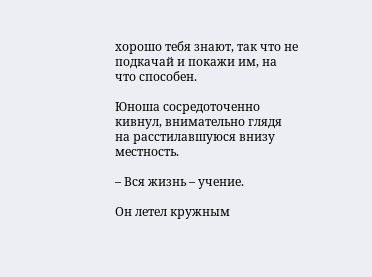хорошо тебя знают, так что не подкачай и покажи им, на что способен.

Юноша сосредоточенно кивнул, внимательно глядя на расстилавшуюся внизу местность.

– Вся жизнь – учение.

Он летел кружным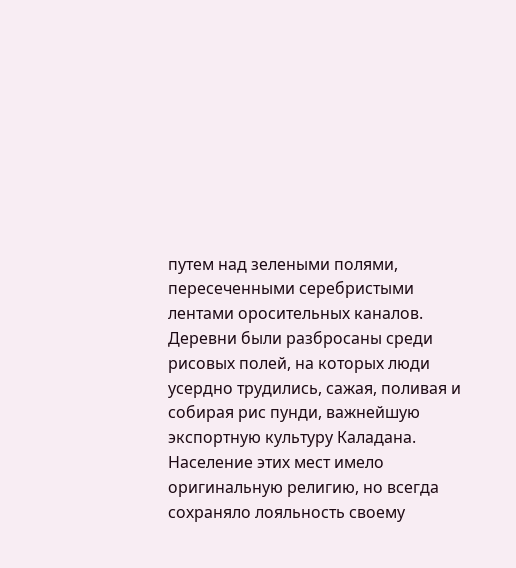путем над зелеными полями, пересеченными серебристыми лентами оросительных каналов. Деревни были разбросаны среди рисовых полей, на которых люди усердно трудились, сажая, поливая и собирая рис пунди, важнейшую экспортную культуру Каладана. Население этих мест имело оригинальную религию, но всегда сохраняло лояльность своему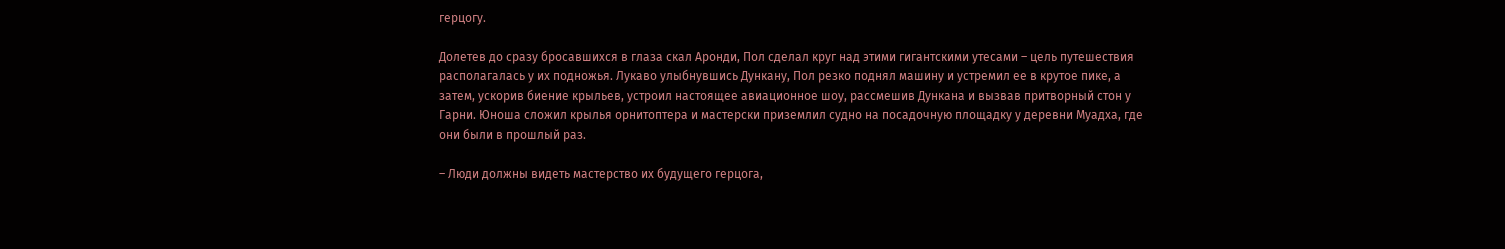герцогу.

Долетев до сразу бросавшихся в глаза скал Аронди, Пол сделал круг над этими гигантскими утесами – цель путешествия располагалась у их подножья. Лукаво улыбнувшись Дункану, Пол резко поднял машину и устремил ее в крутое пике, а затем, ускорив биение крыльев, устроил настоящее авиационное шоу, рассмешив Дункана и вызвав притворный стон у Гарни. Юноша сложил крылья орнитоптера и мастерски приземлил судно на посадочную площадку у деревни Муадха, где они были в прошлый раз.

– Люди должны видеть мастерство их будущего герцога,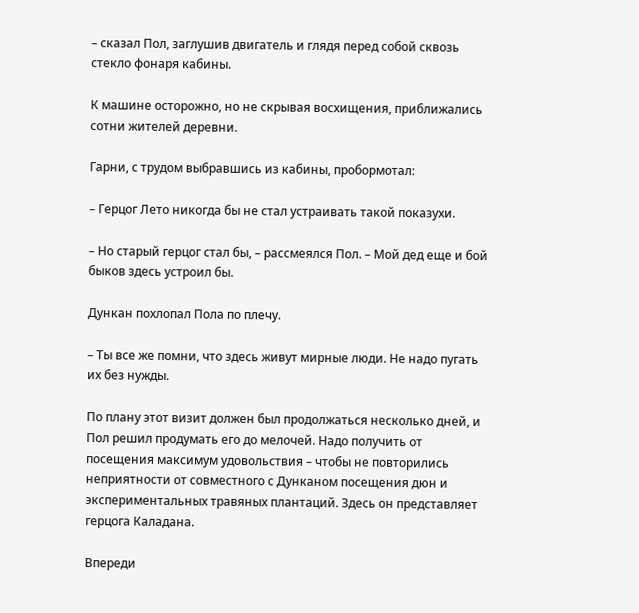– сказал Пол, заглушив двигатель и глядя перед собой сквозь стекло фонаря кабины.

К машине осторожно, но не скрывая восхищения, приближались сотни жителей деревни.

Гарни, с трудом выбравшись из кабины, пробормотал:

– Герцог Лето никогда бы не стал устраивать такой показухи.

– Но старый герцог стал бы, – рассмеялся Пол. – Мой дед еще и бой быков здесь устроил бы.

Дункан похлопал Пола по плечу.

– Ты все же помни, что здесь живут мирные люди. Не надо пугать их без нужды.

По плану этот визит должен был продолжаться несколько дней, и Пол решил продумать его до мелочей. Надо получить от посещения максимум удовольствия – чтобы не повторились неприятности от совместного с Дунканом посещения дюн и экспериментальных травяных плантаций. Здесь он представляет герцога Каладана.

Впереди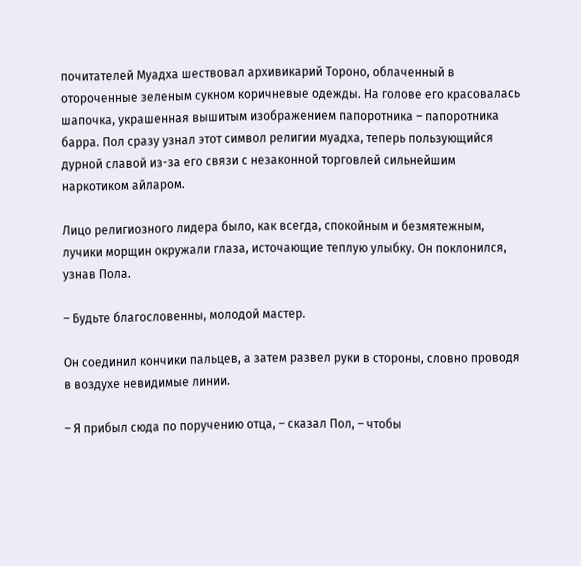почитателей Муадха шествовал архивикарий Тороно, облаченный в отороченные зеленым сукном коричневые одежды. На голове его красовалась шапочка, украшенная вышитым изображением папоротника – папоротника барра. Пол сразу узнал этот символ религии муадха, теперь пользующийся дурной славой из-за его связи с незаконной торговлей сильнейшим наркотиком айларом.

Лицо религиозного лидера было, как всегда, спокойным и безмятежным, лучики морщин окружали глаза, источающие теплую улыбку. Он поклонился, узнав Пола.

– Будьте благословенны, молодой мастер.

Он соединил кончики пальцев, а затем развел руки в стороны, словно проводя в воздухе невидимые линии.

– Я прибыл сюда по поручению отца, – сказал Пол, – чтобы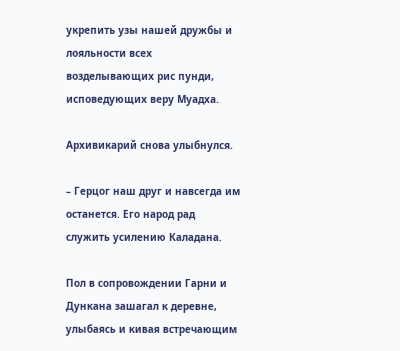укрепить узы нашей дружбы и лояльности всех возделывающих рис пунди, исповедующих веру Муадха.

Архивикарий снова улыбнулся.

– Герцог наш друг и навсегда им останется. Его народ рад служить усилению Каладана.

Пол в сопровождении Гарни и Дункана зашагал к деревне, улыбаясь и кивая встречающим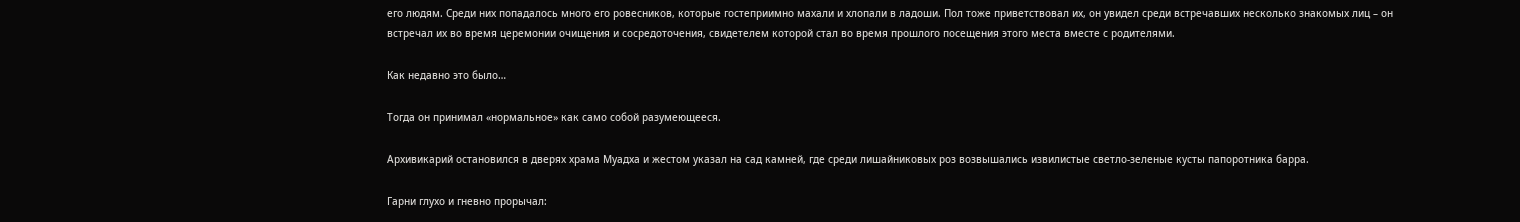его людям. Среди них попадалось много его ровесников, которые гостеприимно махали и хлопали в ладоши. Пол тоже приветствовал их, он увидел среди встречавших несколько знакомых лиц – он встречал их во время церемонии очищения и сосредоточения, свидетелем которой стал во время прошлого посещения этого места вместе с родителями.

Как недавно это было…

Тогда он принимал «нормальное» как само собой разумеющееся.

Архивикарий остановился в дверях храма Муадха и жестом указал на сад камней, где среди лишайниковых роз возвышались извилистые светло-зеленые кусты папоротника барра.

Гарни глухо и гневно прорычал: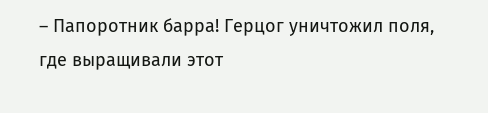– Папоротник барра! Герцог уничтожил поля, где выращивали этот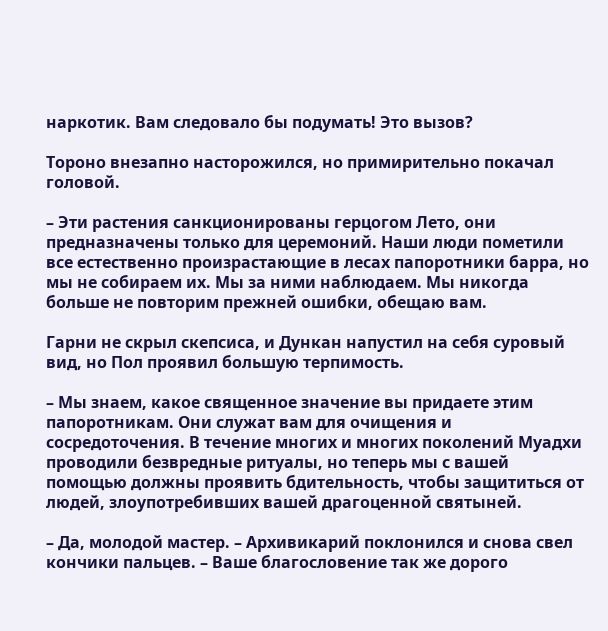наркотик. Вам следовало бы подумать! Это вызов?

Тороно внезапно насторожился, но примирительно покачал головой.

– Эти растения санкционированы герцогом Лето, они предназначены только для церемоний. Наши люди пометили все естественно произрастающие в лесах папоротники барра, но мы не собираем их. Мы за ними наблюдаем. Мы никогда больше не повторим прежней ошибки, обещаю вам.

Гарни не скрыл скепсиса, и Дункан напустил на себя суровый вид, но Пол проявил большую терпимость.

– Мы знаем, какое священное значение вы придаете этим папоротникам. Они служат вам для очищения и сосредоточения. В течение многих и многих поколений Муадхи проводили безвредные ритуалы, но теперь мы с вашей помощью должны проявить бдительность, чтобы защититься от людей, злоупотребивших вашей драгоценной святыней.

– Да, молодой мастер. – Архивикарий поклонился и снова свел кончики пальцев. – Ваше благословение так же дорого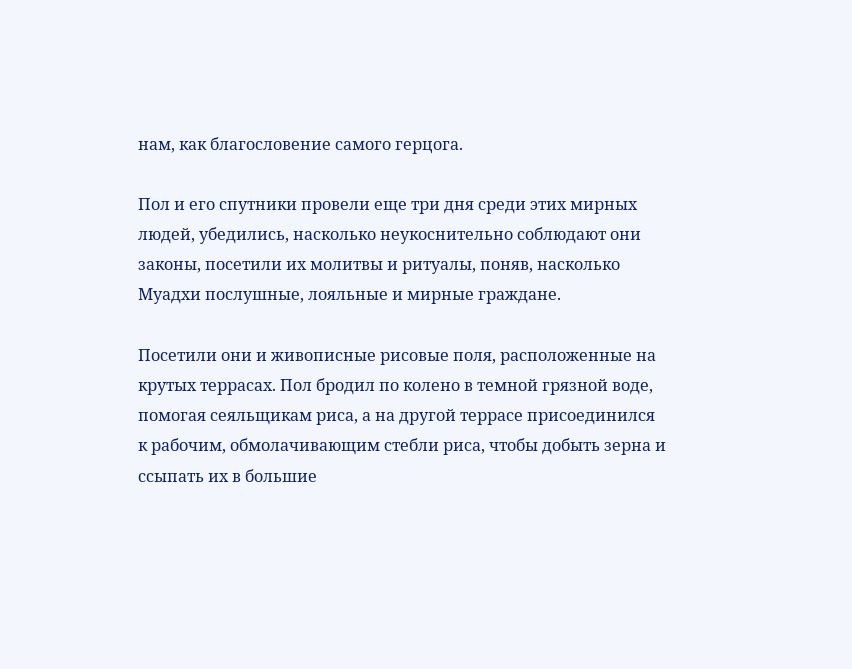нам, как благословение самого герцога.

Пол и его спутники провели еще три дня среди этих мирных людей, убедились, насколько неукоснительно соблюдают они законы, посетили их молитвы и ритуалы, поняв, насколько Муадхи послушные, лояльные и мирные граждане.

Посетили они и живописные рисовые поля, расположенные на крутых террасах. Пол бродил по колено в темной грязной воде, помогая сеяльщикам риса, а на другой террасе присоединился к рабочим, обмолачивающим стебли риса, чтобы добыть зерна и ссыпать их в большие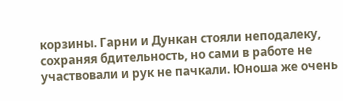корзины. Гарни и Дункан стояли неподалеку, сохраняя бдительность, но сами в работе не участвовали и рук не пачкали. Юноша же очень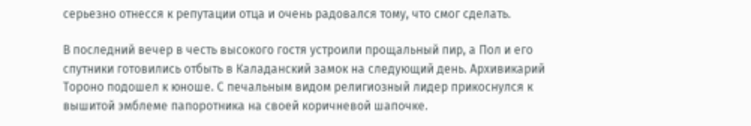серьезно отнесся к репутации отца и очень радовался тому, что смог сделать.

В последний вечер в честь высокого гостя устроили прощальный пир, а Пол и его спутники готовились отбыть в Каладанский замок на следующий день. Архивикарий Тороно подошел к юноше. С печальным видом религиозный лидер прикоснулся к вышитой эмблеме папоротника на своей коричневой шапочке.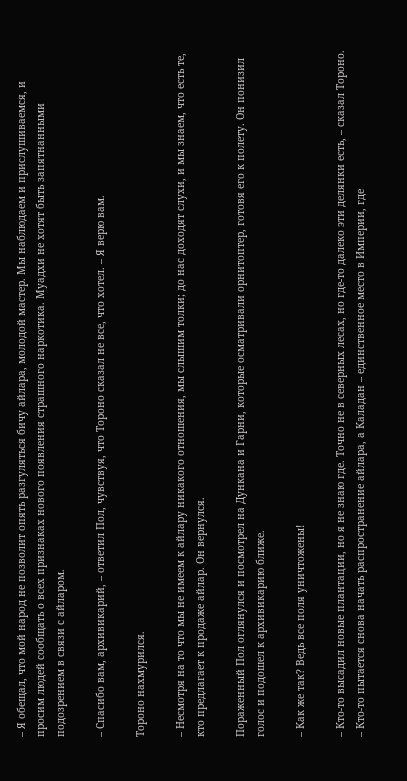– Я обещал, что мой народ не позволит опять разгуляться бичу айлара, молодой мастер. Мы наблюдаем и прислушиваемся, и просим людей сообщать о всех признаках нового появления страшного наркотика. Муадхи не хотят быть запятнанными подозрением в связи с айларом.

– Спасибо вам, архивикарий, – ответил Пол, чувствуя, что Тороно сказал не все, что хотел. – Я верю вам.

Тороно нахмурился.

– Несмотря на то что мы не имеем к айлару никакого отношения, мы слышим толки; до нас доходят слухи, и мы знаем, что есть те, кто предлагает к продаже айлар. Он вернулся.

Пораженный Пол оглянулся и посмотрел на Дункана и Гарни, которые осматривали орнитоптер, готовя его к полету. Он понизил голос и подошел к архивикарию ближе.

– Как же так? Ведь все поля уничтожены!

– Кто-то высадил новые плантации, но я не знаю где. Точно не в северных лесах, но где-то далеко эти делянки есть, – сказал Тороно. – Кто-то пытается снова начать распространение айлара, а Каладан – единственное место в Империи, где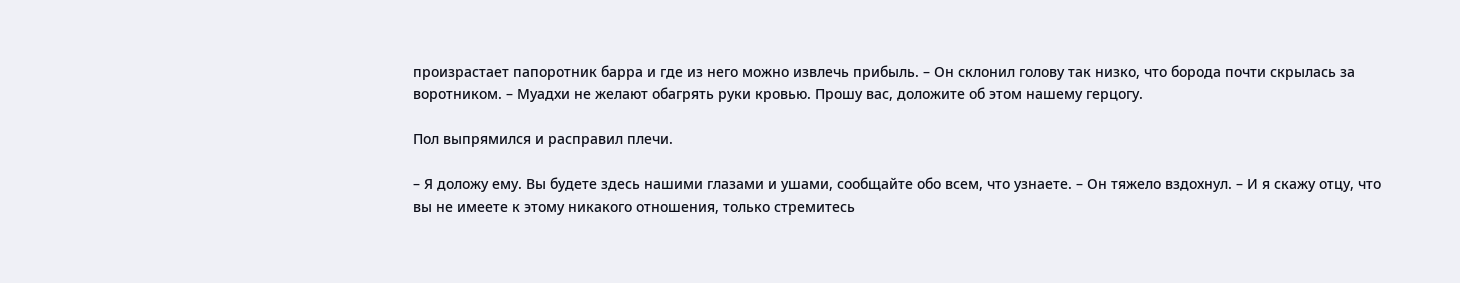произрастает папоротник барра и где из него можно извлечь прибыль. – Он склонил голову так низко, что борода почти скрылась за воротником. – Муадхи не желают обагрять руки кровью. Прошу вас, доложите об этом нашему герцогу.

Пол выпрямился и расправил плечи.

– Я доложу ему. Вы будете здесь нашими глазами и ушами, сообщайте обо всем, что узнаете. – Он тяжело вздохнул. – И я скажу отцу, что вы не имеете к этому никакого отношения, только стремитесь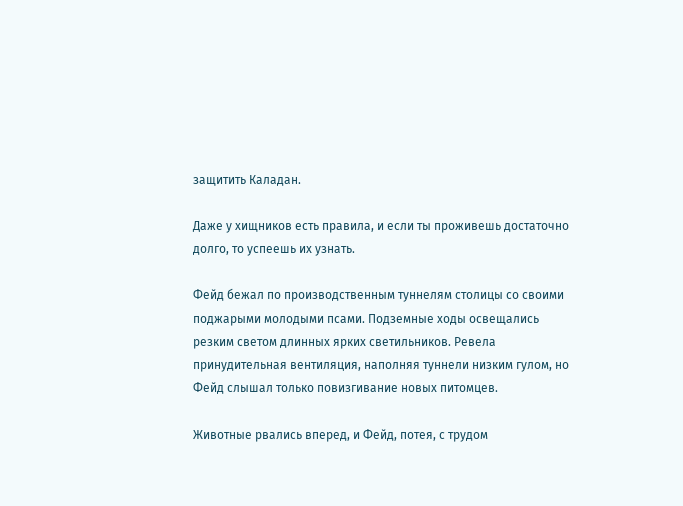защитить Каладан.

Даже у хищников есть правила, и если ты проживешь достаточно долго, то успеешь их узнать.

Фейд бежал по производственным туннелям столицы со своими поджарыми молодыми псами. Подземные ходы освещались резким светом длинных ярких светильников. Ревела принудительная вентиляция, наполняя туннели низким гулом, но Фейд слышал только повизгивание новых питомцев.

Животные рвались вперед, и Фейд, потея, с трудом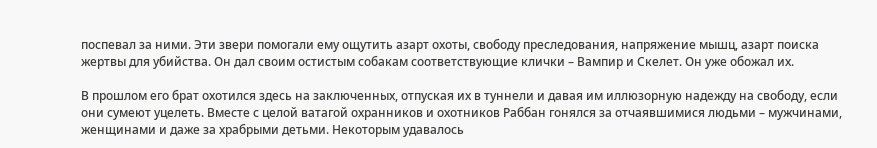поспевал за ними. Эти звери помогали ему ощутить азарт охоты, свободу преследования, напряжение мышц, азарт поиска жертвы для убийства. Он дал своим остистым собакам соответствующие клички – Вампир и Скелет. Он уже обожал их.

В прошлом его брат охотился здесь на заключенных, отпуская их в туннели и давая им иллюзорную надежду на свободу, если они сумеют уцелеть. Вместе с целой ватагой охранников и охотников Раббан гонялся за отчаявшимися людьми – мужчинами, женщинами и даже за храбрыми детьми. Некоторым удавалось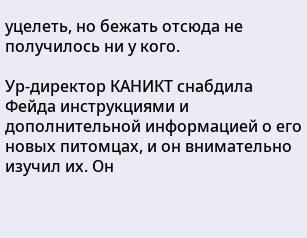уцелеть, но бежать отсюда не получилось ни у кого.

Ур-директор КАНИКТ снабдила Фейда инструкциями и дополнительной информацией о его новых питомцах, и он внимательно изучил их. Он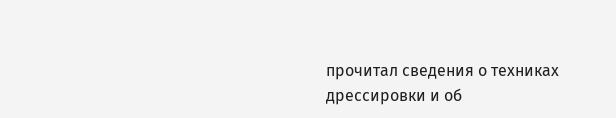прочитал сведения о техниках дрессировки и об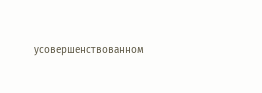усовершенствованном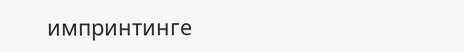импринтинге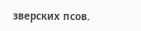зверских псов.